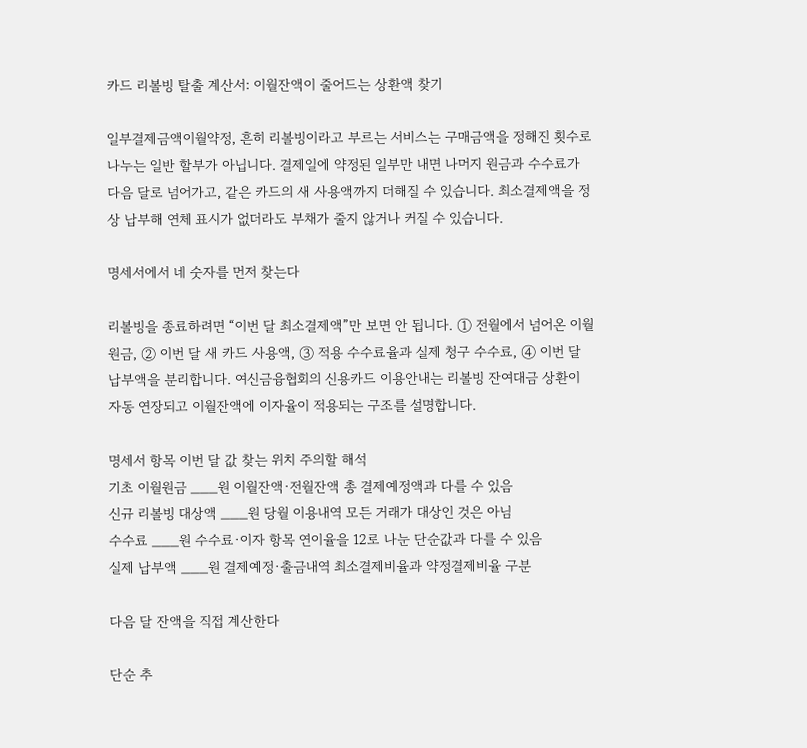카드 리볼빙 탈출 계산서: 이월잔액이 줄어드는 상환액 찾기

일부결제금액이월약정, 흔히 리볼빙이라고 부르는 서비스는 구매금액을 정해진 횟수로 나누는 일반 할부가 아닙니다. 결제일에 약정된 일부만 내면 나머지 원금과 수수료가 다음 달로 넘어가고, 같은 카드의 새 사용액까지 더해질 수 있습니다. 최소결제액을 정상 납부해 연체 표시가 없더라도 부채가 줄지 않거나 커질 수 있습니다.

명세서에서 네 숫자를 먼저 찾는다

리볼빙을 종료하려면 “이번 달 최소결제액”만 보면 안 됩니다. ① 전월에서 넘어온 이월원금, ② 이번 달 새 카드 사용액, ③ 적용 수수료율과 실제 청구 수수료, ④ 이번 달 납부액을 분리합니다. 여신금융협회의 신용카드 이용안내는 리볼빙 잔여대금 상환이 자동 연장되고 이월잔액에 이자율이 적용되는 구조를 설명합니다.

명세서 항목 이번 달 값 찾는 위치 주의할 해석
기초 이월원금 ___원 이월잔액·전월잔액 총 결제예정액과 다를 수 있음
신규 리볼빙 대상액 ___원 당월 이용내역 모든 거래가 대상인 것은 아님
수수료 ___원 수수료·이자 항목 연이율을 12로 나눈 단순값과 다를 수 있음
실제 납부액 ___원 결제예정·출금내역 최소결제비율과 약정결제비율 구분

다음 달 잔액을 직접 계산한다

단순 추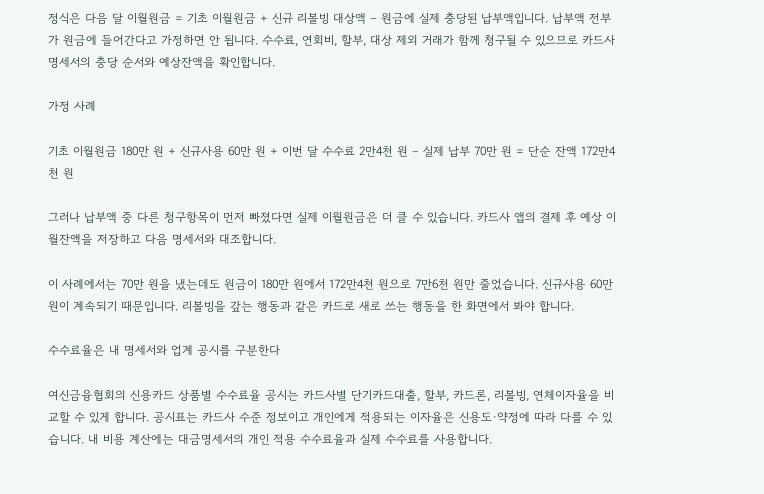정식은 다음 달 이월원금 = 기초 이월원금 + 신규 리볼빙 대상액 – 원금에 실제 충당된 납부액입니다. 납부액 전부가 원금에 들어간다고 가정하면 안 됩니다. 수수료, 연회비, 할부, 대상 제외 거래가 함께 청구될 수 있으므로 카드사 명세서의 충당 순서와 예상잔액을 확인합니다.

가정 사례

기초 이월원금 180만 원 + 신규사용 60만 원 + 이번 달 수수료 2만4천 원 – 실제 납부 70만 원 = 단순 잔액 172만4천 원

그러나 납부액 중 다른 청구항목이 먼저 빠졌다면 실제 이월원금은 더 클 수 있습니다. 카드사 앱의 결제 후 예상 이월잔액을 저장하고 다음 명세서와 대조합니다.

이 사례에서는 70만 원을 냈는데도 원금이 180만 원에서 172만4천 원으로 7만6천 원만 줄었습니다. 신규사용 60만 원이 계속되기 때문입니다. 리볼빙을 갚는 행동과 같은 카드로 새로 쓰는 행동을 한 화면에서 봐야 합니다.

수수료율은 내 명세서와 업계 공시를 구분한다

여신금융협회의 신용카드 상품별 수수료율 공시는 카드사별 단기카드대출, 할부, 카드론, 리볼빙, 연체이자율을 비교할 수 있게 합니다. 공시표는 카드사 수준 정보이고 개인에게 적용되는 이자율은 신용도·약정에 따라 다를 수 있습니다. 내 비용 계산에는 대금명세서의 개인 적용 수수료율과 실제 수수료를 사용합니다.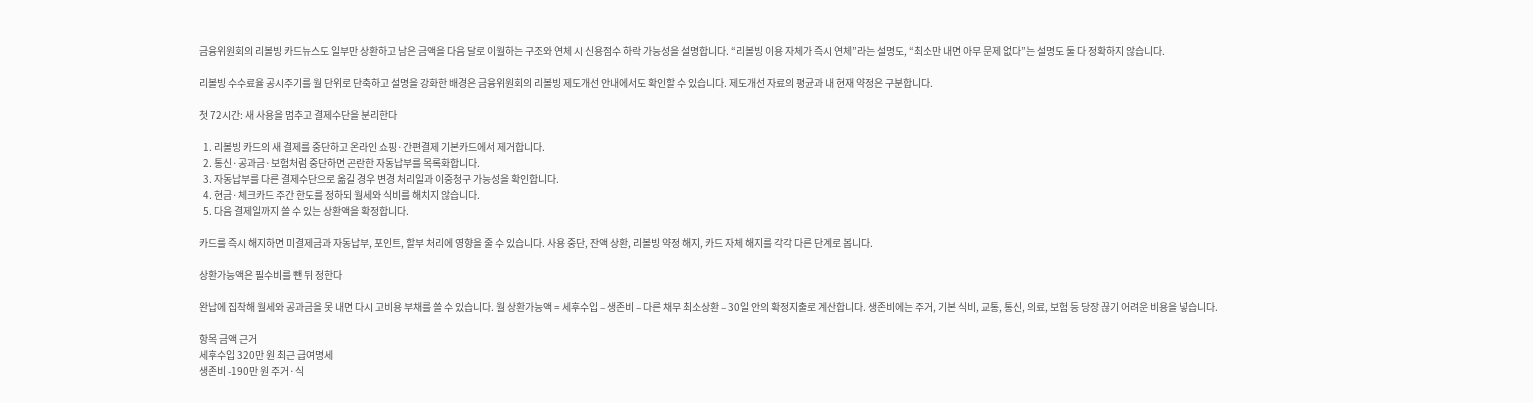금융위원회의 리볼빙 카드뉴스도 일부만 상환하고 남은 금액을 다음 달로 이월하는 구조와 연체 시 신용점수 하락 가능성을 설명합니다. “리볼빙 이용 자체가 즉시 연체”라는 설명도, “최소만 내면 아무 문제 없다”는 설명도 둘 다 정확하지 않습니다.

리볼빙 수수료율 공시주기를 월 단위로 단축하고 설명을 강화한 배경은 금융위원회의 리볼빙 제도개선 안내에서도 확인할 수 있습니다. 제도개선 자료의 평균과 내 현재 약정은 구분합니다.

첫 72시간: 새 사용을 멈추고 결제수단을 분리한다

  1. 리볼빙 카드의 새 결제를 중단하고 온라인 쇼핑·간편결제 기본카드에서 제거합니다.
  2. 통신·공과금·보험처럼 중단하면 곤란한 자동납부를 목록화합니다.
  3. 자동납부를 다른 결제수단으로 옮길 경우 변경 처리일과 이중청구 가능성을 확인합니다.
  4. 현금·체크카드 주간 한도를 정하되 월세와 식비를 해치지 않습니다.
  5. 다음 결제일까지 쓸 수 있는 상환액을 확정합니다.

카드를 즉시 해지하면 미결제금과 자동납부, 포인트, 할부 처리에 영향을 줄 수 있습니다. 사용 중단, 잔액 상환, 리볼빙 약정 해지, 카드 자체 해지를 각각 다른 단계로 봅니다.

상환가능액은 필수비를 뺀 뒤 정한다

완납에 집착해 월세와 공과금을 못 내면 다시 고비용 부채를 쓸 수 있습니다. 월 상환가능액 = 세후수입 – 생존비 – 다른 채무 최소상환 – 30일 안의 확정지출로 계산합니다. 생존비에는 주거, 기본 식비, 교통, 통신, 의료, 보험 등 당장 끊기 어려운 비용을 넣습니다.

항목 금액 근거
세후수입 320만 원 최근 급여명세
생존비 -190만 원 주거·식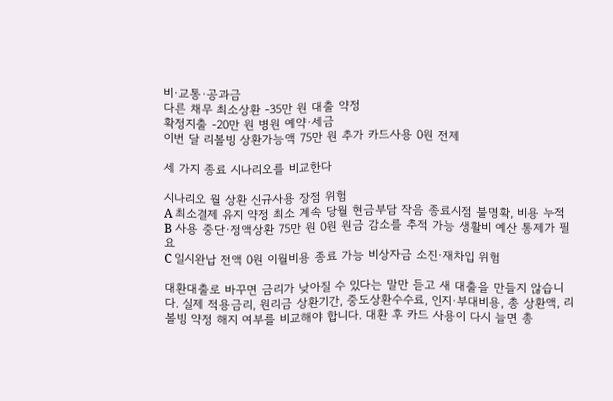비·교통·공과금
다른 채무 최소상환 -35만 원 대출 약정
확정지출 -20만 원 병원 예약·세금
이번 달 리볼빙 상환가능액 75만 원 추가 카드사용 0원 전제

세 가지 종료 시나리오를 비교한다

시나리오 월 상환 신규사용 장점 위험
A 최소결제 유지 약정 최소 계속 당월 현금부담 작음 종료시점 불명확, 비용 누적
B 사용 중단·정액상환 75만 원 0원 원금 감소를 추적 가능 생활비 예산 통제가 필요
C 일시완납 전액 0원 이월비용 종료 가능 비상자금 소진·재차입 위험

대환대출로 바꾸면 금리가 낮아질 수 있다는 말만 듣고 새 대출을 만들지 않습니다. 실제 적용금리, 원리금 상환기간, 중도상환수수료, 인지·부대비용, 총 상환액, 리볼빙 약정 해지 여부를 비교해야 합니다. 대환 후 카드 사용이 다시 늘면 총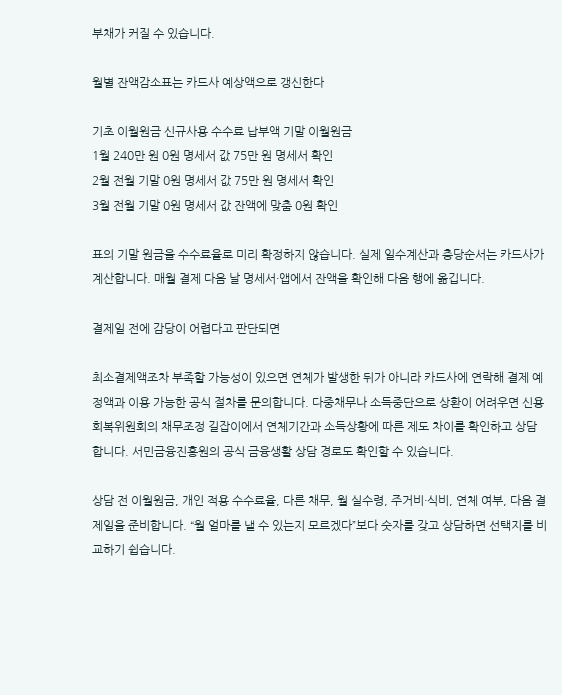부채가 커질 수 있습니다.

월별 잔액감소표는 카드사 예상액으로 갱신한다

기초 이월원금 신규사용 수수료 납부액 기말 이월원금
1월 240만 원 0원 명세서 값 75만 원 명세서 확인
2월 전월 기말 0원 명세서 값 75만 원 명세서 확인
3월 전월 기말 0원 명세서 값 잔액에 맞춤 0원 확인

표의 기말 원금을 수수료율로 미리 확정하지 않습니다. 실제 일수계산과 충당순서는 카드사가 계산합니다. 매월 결제 다음 날 명세서·앱에서 잔액을 확인해 다음 행에 옮깁니다.

결제일 전에 감당이 어렵다고 판단되면

최소결제액조차 부족할 가능성이 있으면 연체가 발생한 뒤가 아니라 카드사에 연락해 결제 예정액과 이용 가능한 공식 절차를 문의합니다. 다중채무나 소득중단으로 상환이 어려우면 신용회복위원회의 채무조정 길잡이에서 연체기간과 소득상황에 따른 제도 차이를 확인하고 상담합니다. 서민금융진흥원의 공식 금융생활 상담 경로도 확인할 수 있습니다.

상담 전 이월원금, 개인 적용 수수료율, 다른 채무, 월 실수령, 주거비·식비, 연체 여부, 다음 결제일을 준비합니다. “월 얼마를 낼 수 있는지 모르겠다”보다 숫자를 갖고 상담하면 선택지를 비교하기 쉽습니다.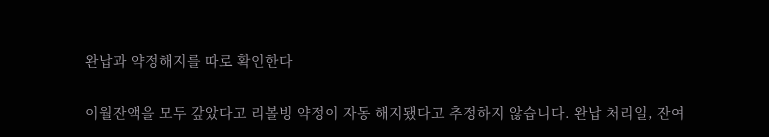완납과 약정해지를 따로 확인한다

이월잔액을 모두 갚았다고 리볼빙 약정이 자동 해지됐다고 추정하지 않습니다. 완납 처리일, 잔여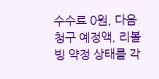수수료 0원, 다음 청구 예정액, 리볼빙 약정 상태를 각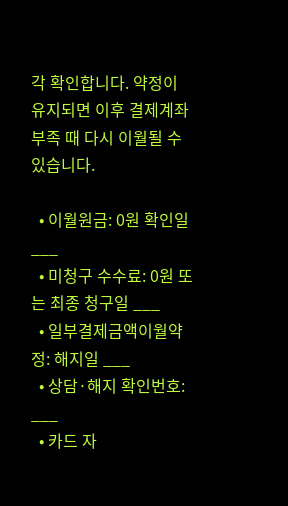각 확인합니다. 약정이 유지되면 이후 결제계좌 부족 때 다시 이월될 수 있습니다.

  • 이월원금: 0원 확인일 ___
  • 미청구 수수료: 0원 또는 최종 청구일 ___
  • 일부결제금액이월약정: 해지일 ___
  • 상담·해지 확인번호: ___
  • 카드 자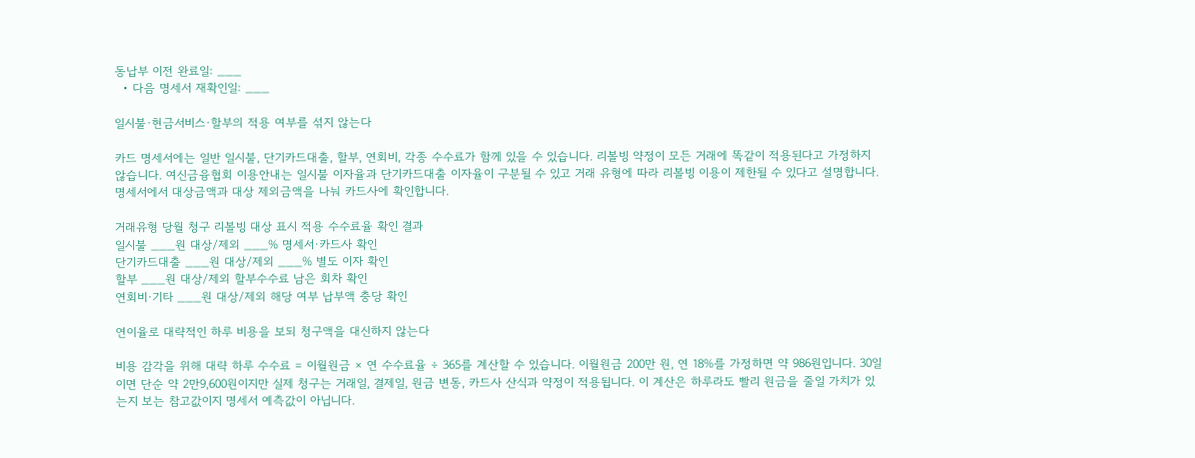동납부 이전 완료일: ___
  • 다음 명세서 재확인일: ___

일시불·현금서비스·할부의 적용 여부를 섞지 않는다

카드 명세서에는 일반 일시불, 단기카드대출, 할부, 연회비, 각종 수수료가 함께 있을 수 있습니다. 리볼빙 약정이 모든 거래에 똑같이 적용된다고 가정하지 않습니다. 여신금융협회 이용안내는 일시불 이자율과 단기카드대출 이자율이 구분될 수 있고 거래 유형에 따라 리볼빙 이용이 제한될 수 있다고 설명합니다. 명세서에서 대상금액과 대상 제외금액을 나눠 카드사에 확인합니다.

거래유형 당월 청구 리볼빙 대상 표시 적용 수수료율 확인 결과
일시불 ___원 대상/제외 ___% 명세서·카드사 확인
단기카드대출 ___원 대상/제외 ___% 별도 이자 확인
할부 ___원 대상/제외 할부수수료 남은 회차 확인
연회비·기타 ___원 대상/제외 해당 여부 납부액 충당 확인

연이율로 대략적인 하루 비용을 보되 청구액을 대신하지 않는다

비용 감각을 위해 대략 하루 수수료 = 이월원금 × 연 수수료율 ÷ 365를 계산할 수 있습니다. 이월원금 200만 원, 연 18%를 가정하면 약 986원입니다. 30일이면 단순 약 2만9,600원이지만 실제 청구는 거래일, 결제일, 원금 변동, 카드사 산식과 약정이 적용됩니다. 이 계산은 하루라도 빨리 원금을 줄일 가치가 있는지 보는 참고값이지 명세서 예측값이 아닙니다.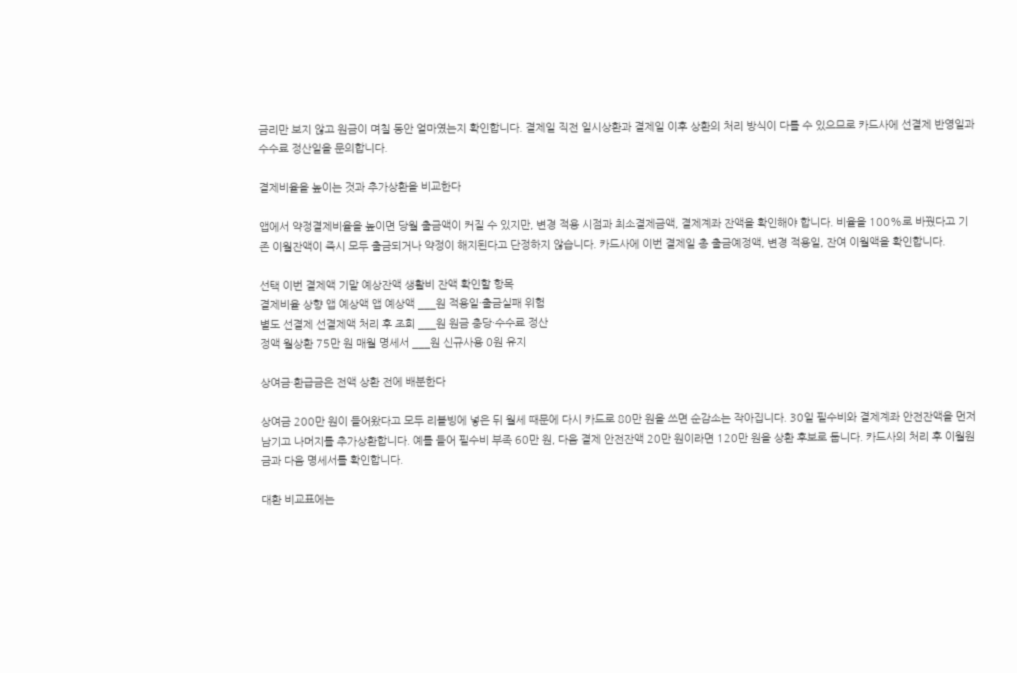금리만 보지 않고 원금이 며칠 동안 얼마였는지 확인합니다. 결제일 직전 일시상환과 결제일 이후 상환의 처리 방식이 다를 수 있으므로 카드사에 선결제 반영일과 수수료 정산일을 문의합니다.

결제비율을 높이는 것과 추가상환을 비교한다

앱에서 약정결제비율을 높이면 당월 출금액이 커질 수 있지만, 변경 적용 시점과 최소결제금액, 결제계좌 잔액을 확인해야 합니다. 비율을 100%로 바꿨다고 기존 이월잔액이 즉시 모두 출금되거나 약정이 해지된다고 단정하지 않습니다. 카드사에 이번 결제일 총 출금예정액, 변경 적용일, 잔여 이월액을 확인합니다.

선택 이번 결제액 기말 예상잔액 생활비 잔액 확인할 항목
결제비율 상향 앱 예상액 앱 예상액 ___원 적용일·출금실패 위험
별도 선결제 선결제액 처리 후 조회 ___원 원금 충당·수수료 정산
정액 월상환 75만 원 매월 명세서 ___원 신규사용 0원 유지

상여금·환급금은 전액 상환 전에 배분한다

상여금 200만 원이 들어왔다고 모두 리볼빙에 넣은 뒤 월세 때문에 다시 카드로 80만 원을 쓰면 순감소는 작아집니다. 30일 필수비와 결제계좌 안전잔액을 먼저 남기고 나머지를 추가상환합니다. 예를 들어 필수비 부족 60만 원, 다음 결제 안전잔액 20만 원이라면 120만 원을 상환 후보로 둡니다. 카드사의 처리 후 이월원금과 다음 명세서를 확인합니다.

대환 비교표에는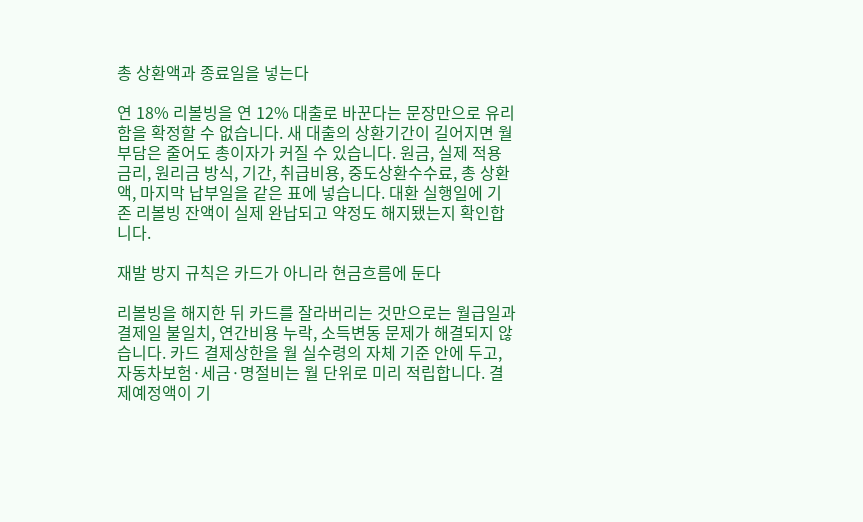총 상환액과 종료일을 넣는다

연 18% 리볼빙을 연 12% 대출로 바꾼다는 문장만으로 유리함을 확정할 수 없습니다. 새 대출의 상환기간이 길어지면 월부담은 줄어도 총이자가 커질 수 있습니다. 원금, 실제 적용금리, 원리금 방식, 기간, 취급비용, 중도상환수수료, 총 상환액, 마지막 납부일을 같은 표에 넣습니다. 대환 실행일에 기존 리볼빙 잔액이 실제 완납되고 약정도 해지됐는지 확인합니다.

재발 방지 규칙은 카드가 아니라 현금흐름에 둔다

리볼빙을 해지한 뒤 카드를 잘라버리는 것만으로는 월급일과 결제일 불일치, 연간비용 누락, 소득변동 문제가 해결되지 않습니다. 카드 결제상한을 월 실수령의 자체 기준 안에 두고, 자동차보험·세금·명절비는 월 단위로 미리 적립합니다. 결제예정액이 기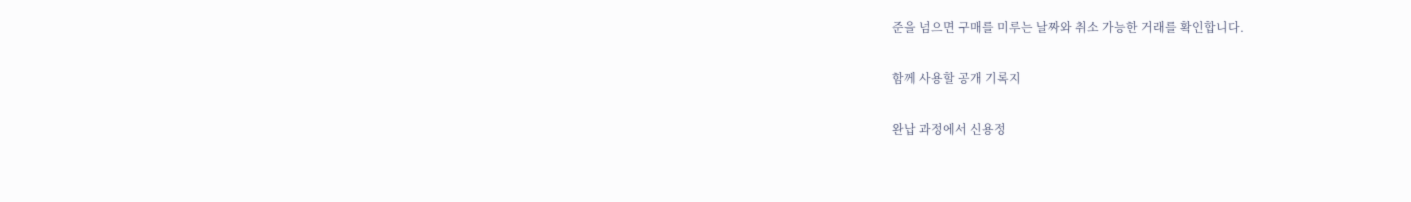준을 넘으면 구매를 미루는 날짜와 취소 가능한 거래를 확인합니다.

함께 사용할 공개 기록지

완납 과정에서 신용정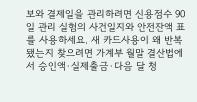보와 결제일을 관리하려면 신용점수 90일 관리 실험의 사건일지와 안전잔액 표를 사용하세요. 새 카드사용이 왜 반복됐는지 찾으려면 가계부 월말 결산법에서 승인액·실제출금·다음 달 청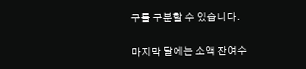구를 구분할 수 있습니다.

마지막 달에는 소액 잔여수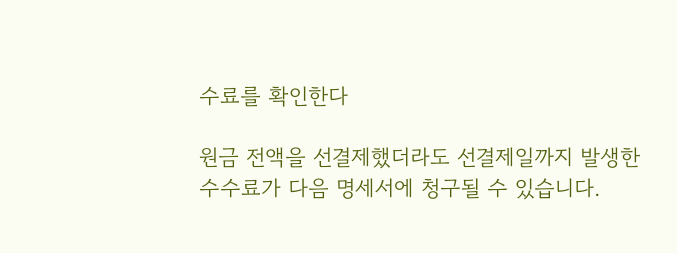수료를 확인한다

원금 전액을 선결제했더라도 선결제일까지 발생한 수수료가 다음 명세서에 청구될 수 있습니다.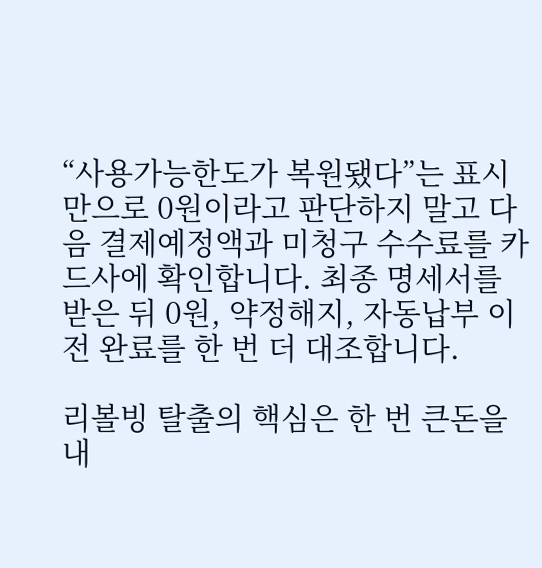“사용가능한도가 복원됐다”는 표시만으로 0원이라고 판단하지 말고 다음 결제예정액과 미청구 수수료를 카드사에 확인합니다. 최종 명세서를 받은 뒤 0원, 약정해지, 자동납부 이전 완료를 한 번 더 대조합니다.

리볼빙 탈출의 핵심은 한 번 큰돈을 내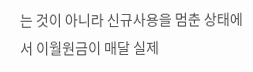는 것이 아니라 신규사용을 멈춘 상태에서 이월원금이 매달 실제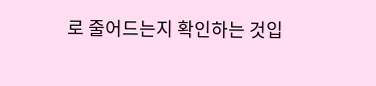로 줄어드는지 확인하는 것입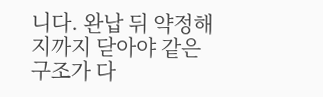니다. 완납 뒤 약정해지까지 닫아야 같은 구조가 다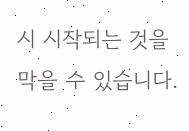시 시작되는 것을 막을 수 있습니다.